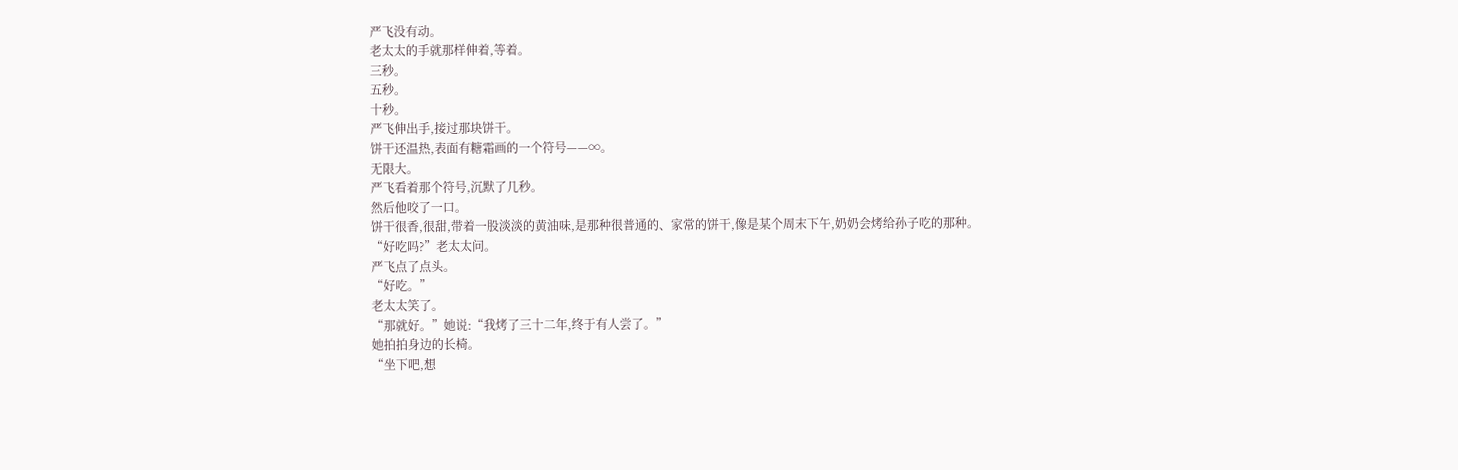严飞没有动。
老太太的手就那样伸着,等着。
三秒。
五秒。
十秒。
严飞伸出手,接过那块饼干。
饼干还温热,表面有糖霜画的一个符号——∞。
无限大。
严飞看着那个符号,沉默了几秒。
然后他咬了一口。
饼干很香,很甜,带着一股淡淡的黄油味,是那种很普通的、家常的饼干,像是某个周末下午,奶奶会烤给孙子吃的那种。
“好吃吗?”老太太问。
严飞点了点头。
“好吃。”
老太太笑了。
“那就好。”她说:“我烤了三十二年,终于有人尝了。”
她拍拍身边的长椅。
“坐下吧,想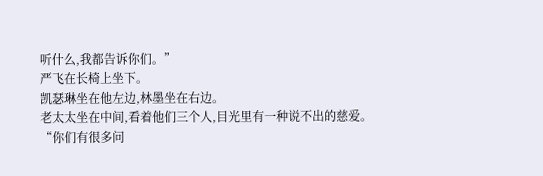听什么,我都告诉你们。”
严飞在长椅上坐下。
凯瑟琳坐在他左边,林墨坐在右边。
老太太坐在中间,看着他们三个人,目光里有一种说不出的慈爱。
“你们有很多问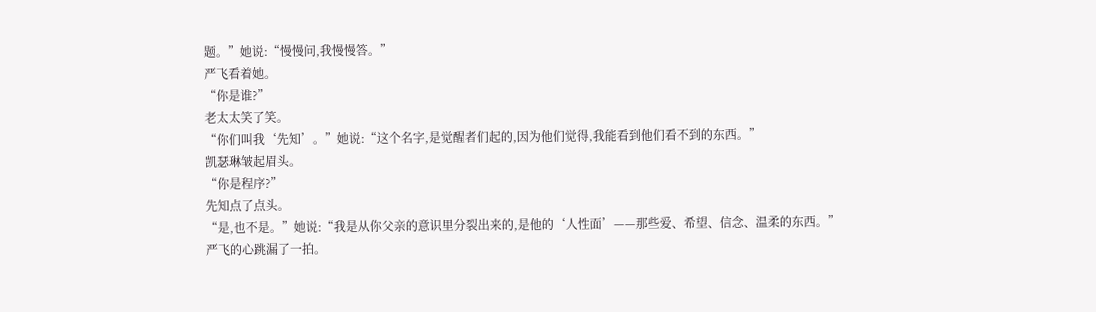题。”她说:“慢慢问,我慢慢答。”
严飞看着她。
“你是谁?”
老太太笑了笑。
“你们叫我‘先知’。”她说:“这个名字,是觉醒者们起的,因为他们觉得,我能看到他们看不到的东西。”
凯瑟琳皱起眉头。
“你是程序?”
先知点了点头。
“是,也不是。”她说:“我是从你父亲的意识里分裂出来的,是他的‘人性面’——那些爱、希望、信念、温柔的东西。”
严飞的心跳漏了一拍。